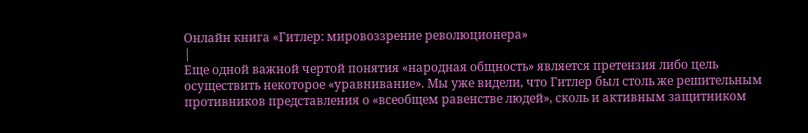Онлайн книга «Гитлер: мировоззрение революционера»
|
Еще одной важной чертой понятия «народная общность» является претензия либо цель осуществить некоторое «уравнивание». Мы уже видели, что Гитлер был столь же решительным противников представления о «всеобщем равенстве людей», сколь и активным защитником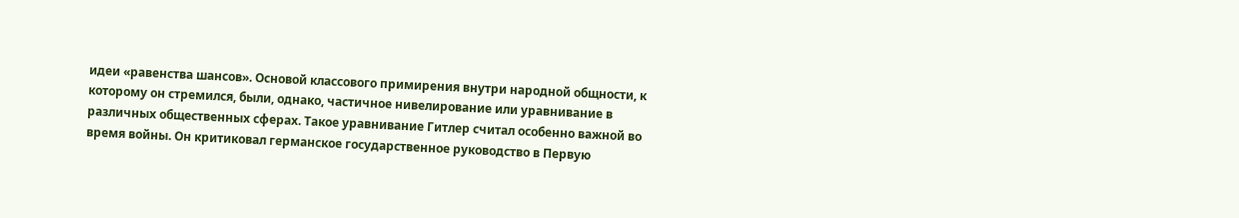идеи «равенства шансов». Основой классового примирения внутри народной общности, к которому он стремился, были, однако, частичное нивелирование или уравнивание в различных общественных сферах. Такое уравнивание Гитлер считал особенно важной во время войны. Он критиковал германское государственное руководство в Первую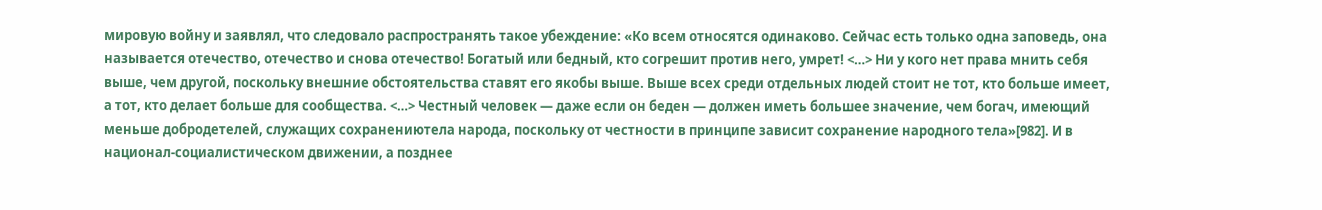мировую войну и заявлял, что следовало распространять такое убеждение: «Ко всем относятся одинаково. Сейчас есть только одна заповедь, она называется отечество, отечество и снова отечество! Богатый или бедный, кто согрешит против него, умрет! <…> Ни у кого нет права мнить себя выше, чем другой, поскольку внешние обстоятельства ставят его якобы выше. Выше всех среди отдельных людей стоит не тот, кто больше имеет, а тот, кто делает больше для сообщества. <…> Честный человек — даже если он беден — должен иметь большее значение, чем богач, имеющий меньше добродетелей, служащих сохранениютела народа, поскольку от честности в принципе зависит сохранение народного тела»[982]. И в национал-социалистическом движении, а позднее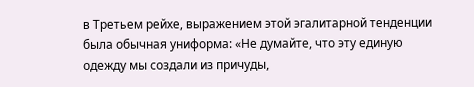в Третьем рейхе, выражением этой эгалитарной тенденции была обычная униформа: «Не думайте, что эту единую одежду мы создали из причуды,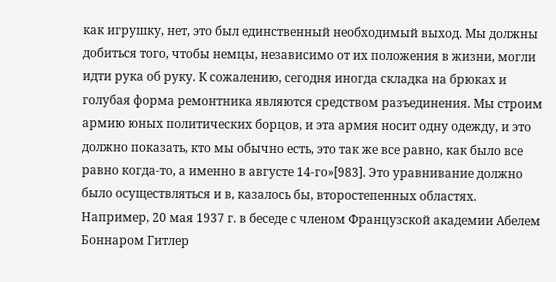как игрушку, нет, это был единственный необходимый выход. Мы должны добиться того, чтобы немцы, независимо от их положения в жизни, могли идти рука об руку. К сожалению, сегодня иногда складка на брюках и голубая форма ремонтника являются средством разъединения. Мы строим армию юных политических борцов, и эта армия носит одну одежду, и это должно показать, кто мы обычно есть, это так же все равно, как было все равно когда-то, а именно в августе 14-го»[983]. Это уравнивание должно было осуществляться и в, казалось бы, второстепенных областях. Например, 20 мая 1937 г. в беседе с членом Французской академии Абелем Боннаром Гитлер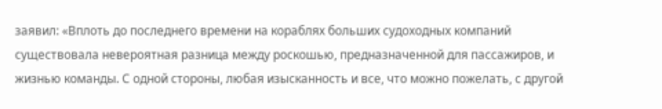заявил: «Вплоть до последнего времени на кораблях больших судоходных компаний существовала невероятная разница между роскошью, предназначенной для пассажиров, и жизнью команды. С одной стороны, любая изысканность и все, что можно пожелать, с другой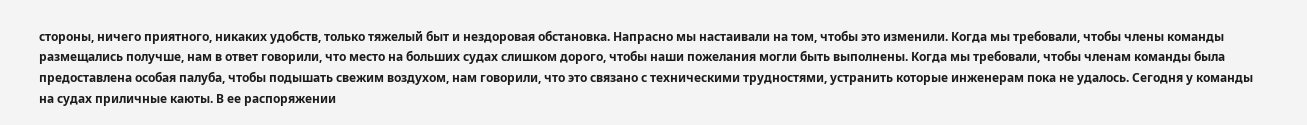стороны, ничего приятного, никаких удобств, только тяжелый быт и нездоровая обстановка. Напрасно мы настаивали на том, чтобы это изменили. Когда мы требовали, чтобы члены команды размещались получше, нам в ответ говорили, что место на больших судах слишком дорого, чтобы наши пожелания могли быть выполнены. Когда мы требовали, чтобы членам команды была предоставлена особая палуба, чтобы подышать свежим воздухом, нам говорили, что это связано с техническими трудностями, устранить которые инженерам пока не удалось. Сегодня у команды на судах приличные каюты. В ее распоряжении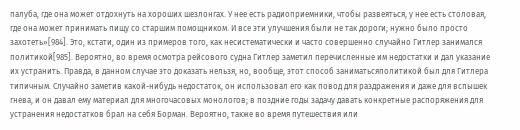палуба, где она может отдохнуть на хороших шезлонгах. У нее есть радиоприемники, чтобы развеяться, у нее есть столовая, где она может принимать пищу со старшим помощником. И все эти улучшения были не так дороги; нужно было просто захотеть»[984]. Это, кстати, один из примеров того, как несистематически и часто совершенно случайно Гитлер занимался политикой[985]. Вероятно, во время осмотра рейсового судна Гитлер заметил перечисленные им недостатки и дал указание их устранить. Правда, в данном случае это доказать нельзя, но, вообще, этот способ заниматьсяполитикой был для Гитлера типичным. Случайно заметив какой-нибудь недостаток, он использовал его как повод для раздражения и даже для вспышек гнева, и он давал ему материал для многочасовых монологов; в поздние годы задачу давать конкретные распоряжения для устранения недостатков брал на себя Борман. Вероятно, также во время путешествия или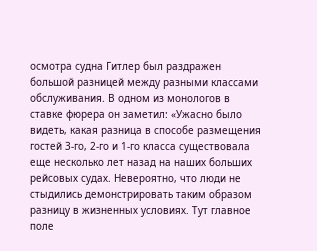осмотра судна Гитлер был раздражен большой разницей между разными классами обслуживания. В одном из монологов в ставке фюрера он заметил: «Ужасно было видеть, какая разница в способе размещения гостей 3-го, 2-го и 1-го класса существовала еще несколько лет назад на наших больших рейсовых судах. Невероятно, что люди не стыдились демонстрировать таким образом разницу в жизненных условиях. Тут главное поле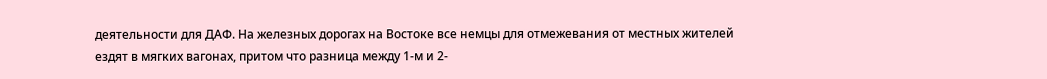деятельности для ДАФ. На железных дорогах на Востоке все немцы для отмежевания от местных жителей ездят в мягких вагонах, притом что разница между 1-м и 2-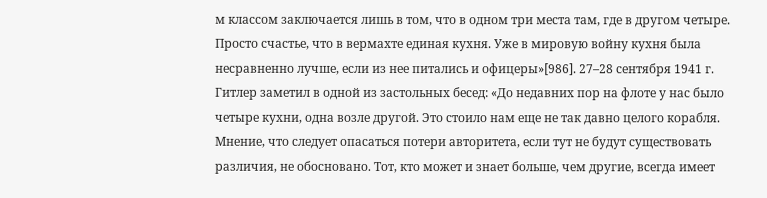м классом заключается лишь в том, что в одном три места там, где в другом четыре. Просто счастье, что в вермахте единая кухня. Уже в мировую войну кухня была несравненно лучше, если из нее питались и офицеры»[986]. 27–28 сентября 1941 г. Гитлер заметил в одной из застольных бесед: «До недавних пор на флоте у нас было четыре кухни, одна возле другой. Это стоило нам еще не так давно целого корабля. Мнение, что следует опасаться потери авторитета, если тут не будут существовать различия, не обосновано. Тот, кто может и знает больше, чем другие, всегда имеет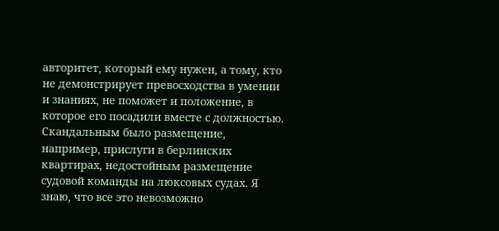авторитет, который ему нужен, а тому, кто не демонстрирует превосходства в умении и знаниях, не поможет и положение, в которое его посадили вместе с должностью. Скандальным было размещение, например, прислуги в берлинских квартирах, недостойным размещение судовой команды на люксовых судах. Я знаю, что все это невозможно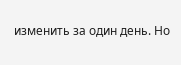изменить за один день. Но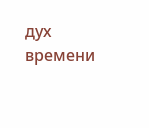дух времени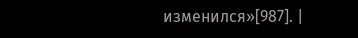изменился»[987]. |